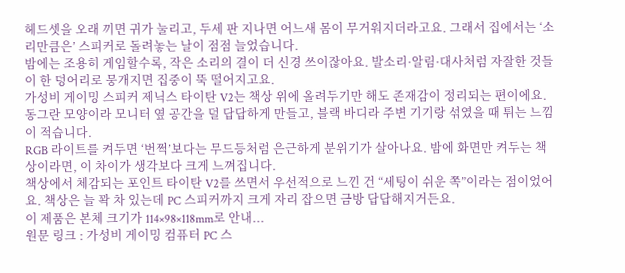헤드셋을 오래 끼면 귀가 눌리고, 두세 판 지나면 어느새 몸이 무거워지더라고요. 그래서 집에서는 ‘소리만큼은’ 스피커로 돌려놓는 날이 점점 늘었습니다.
밤에는 조용히 게임할수록, 작은 소리의 결이 더 신경 쓰이잖아요. 발소리·알림·대사처럼 자잘한 것들이 한 덩어리로 뭉개지면 집중이 뚝 떨어지고요.
가성비 게이밍 스피커 제닉스 타이탄 V2는 책상 위에 올려두기만 해도 존재감이 정리되는 편이에요. 동그란 모양이라 모니터 옆 공간을 덜 답답하게 만들고, 블랙 바디라 주변 기기랑 섞였을 때 튀는 느낌이 적습니다.
RGB 라이트를 켜두면 ‘번쩍’보다는 무드등처럼 은근하게 분위기가 살아나요. 밤에 화면만 켜두는 책상이라면, 이 차이가 생각보다 크게 느껴집니다.
책상에서 체감되는 포인트 타이탄 V2를 쓰면서 우선적으로 느낀 건 “세팅이 쉬운 쪽”이라는 점이었어요. 책상은 늘 꽉 차 있는데 PC 스피커까지 크게 자리 잡으면 금방 답답해지거든요.
이 제품은 본체 크기가 114×98×118mm로 안내...
원문 링크 : 가성비 게이밍 컴퓨터 PC 스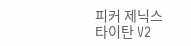피커 제닉스 타이탄 V2